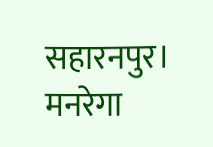सहारनपुर। मनरेगा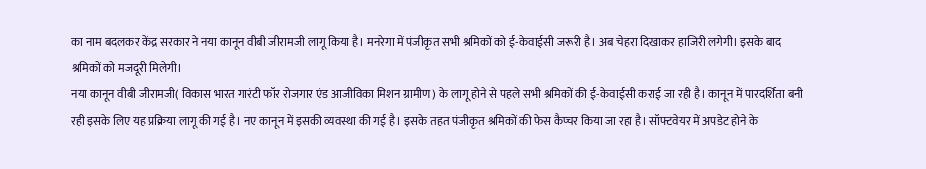का नाम बदलकर केंद्र सरकार ने नया कानून वीबी जीरामजी लागू किया है। मनरेगा में पंजीकृत सभी श्रमिकों को ई-केवाईसी जरूरी है। अब चेहरा दिखाकर हाजिरी लगेगी। इसके बाद श्रमिकों को मजदूरी मिलेगी।
नया कानून वीबी जीरामजी( विकास भारत गारंटी फॉर रोजगार एंड आजीविका मिशन ग्रामीण) के लागू होने से पहले सभी श्रमिकों की ई-केवाईसी कराई जा रही है। कानून में पारदर्शिता बनी रही इसके लिए यह प्रक्रिया लागू की गई है। नए कानून में इसकी व्यवस्था की गई है। इसके तहत पंजीकृत श्रमिकों की फेस कैप्चर किया जा रहा है। सॉफ्टवेयर में अपडेट होने के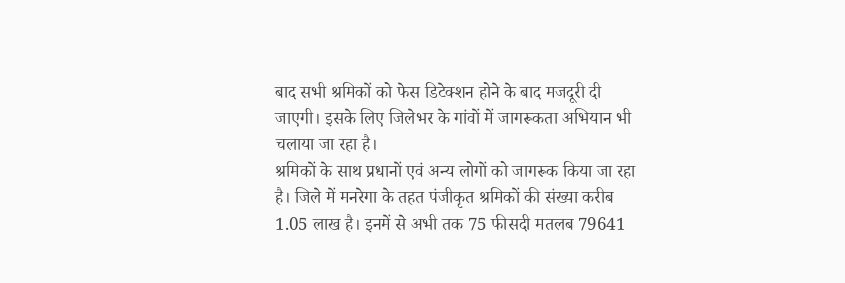बाद सभी श्रमिकों को फेस डिटेक्शन होने के बाद मजदूरी दी जाएगी। इसके लिए जिलेभर के गांवों में जागरूकता अभियान भी चलाया जा रहा है।
श्रमिकों के साथ प्रधानों एवं अन्य लोगों को जागरूक किया जा रहा है। जिले में मनरेगा के तहत पंजीकृत श्रमिकों की संख्या करीब 1.05 लाख है। इनमें से अभी तक 75 फीसदी मतलब 79641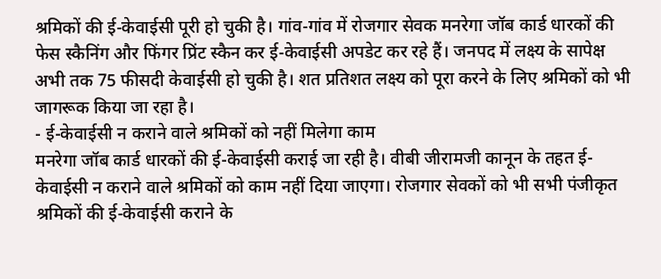श्रमिकों की ई-केवाईसी पूरी हो चुकी है। गांव-गांव में रोजगार सेवक मनरेगा जॉब कार्ड धारकों की फेस स्कैनिंग और फिंगर प्रिंट स्कैन कर ई-केवाईसी अपडेट कर रहे हैं। जनपद में लक्ष्य के सापेक्ष अभी तक 75 फीसदी केवाईसी हो चुकी है। शत प्रतिशत लक्ष्य को पूरा करने के लिए श्रमिकों को भी जागरूक किया जा रहा है।
- ई-केवाईसी न कराने वाले श्रमिकों को नहीं मिलेगा काम
मनरेगा जॉब कार्ड धारकों की ई-केवाईसी कराई जा रही है। वीबी जीरामजी कानून के तहत ई-केवाईसी न कराने वाले श्रमिकों को काम नहीं दिया जाएगा। रोजगार सेवकों को भी सभी पंजीकृत श्रमिकों की ई-केवाईसी कराने के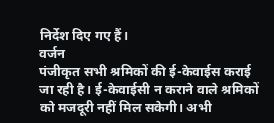निर्देश दिए गए हैं।
वर्जन
पंजीकृत सभी श्रमिकों की ई-केवाईस कराई जा रही है। ई-केवाईसी न कराने वाले श्रमिकों को मजदूरी नहीं मिल सकेगी। अभी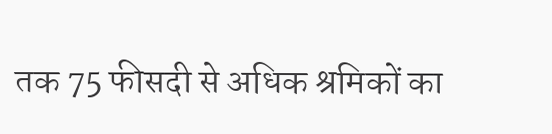तक 75 फीसदी से अधिक श्रमिकों का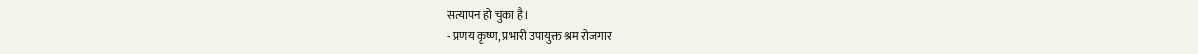सत्यापन हो चुका है।
- प्रणय कृष्ण, प्रभारी उपायुक्त श्रम रोजगार